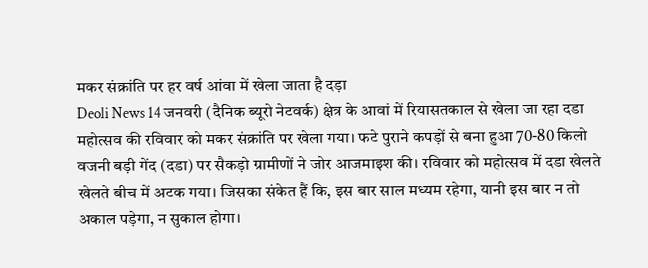मकर संक्रांति पर हर वर्ष आंवा में खेला जाता है दड़ा
Deoli News 14 जनवरी (दैनिक ब्यूरो नेटवर्क) क्षेत्र के आवां में रियासतकाल से खेला जा रहा दडा महोत्सव की रविवार को मकर संक्रांति पर खेला गया। फटे पुराने कपड़ों से बना हुआ 70-80 किलो वजनी बड़ी गेंद (दडा) पर सैकड़ो ग्रामीणों ने जोर आजमाइश की। रविवार को महोत्सव में दडा खेलते खेलते बीच में अटक गया। जिसका संकेत हैं कि, इस बार साल मध्यम रहेगा, यानी इस बार न तो अकाल पड़ेगा, न सुकाल होगा।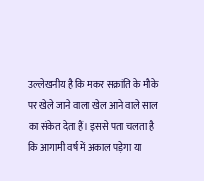उल्लेखनीय है कि मकर सक्रांति के मौके पर खेले जाने वाला खेल आने वाले साल का संकेत देता हैं। इससे पता चलता है कि आगामी वर्ष में अकाल पड़ेगा या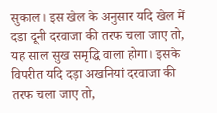सुकाल। इस खेल के अनुसार यदि खेल में दडा दूनी दरवाजा की तरफ चला जाए तो, यह साल सुख समृद्धि वाला होगा। इसके विपरीत यदि दड़ा अखनियां दरवाजा की तरफ चला जाए तो,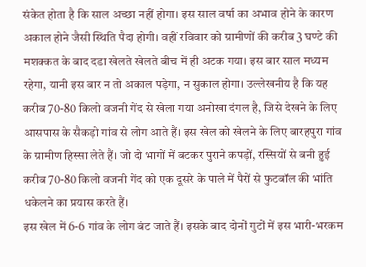संकेत होता है कि साल अच्छा नहीं होगा। इस साल वर्षा का अभाव होने के कारण अकाल होने जैसी स्थिति पैदा होगी। वहीं रविवार को ग्रामीणों की करीब 3 घण्टे की मशक्कत के बाद दडा खेलते खेलते बीच में ही अटक गया। इस बार साल मध्यम रहेगा, यानी इस बार न तो अकाल पड़ेगा, न सुकाल होगा। उल्लेखनीय है कि यह करीब 70-80 किलो वजनी गेंद से खेला गया अनोखा दंगल है, जिसे देखने के लिए आसपास के सैकड़ो गांव से लोग आते हैं। इस खेल को खेलने के लिए बारहपुरा गांव के ग्रामीण हिस्सा लेते हैं। जो दो भागों में बटकर पुराने कपड़ों, रस्सियों से बनी हुई करीब 70-80 किलो वजनी गेंद को एक दूसरे के पाले में पैरों से फुटबॉल की भांति धकेलने का प्रयास करते हैं।
इस खेल में 6-6 गांव के लोग बंट जाते हैं। इसके बाद दोनों गुटों में इस भारी-भरकम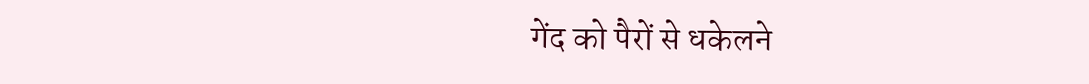गेंद को पैरों से धकेलने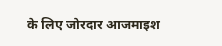के लिए जोरदार आजमाइश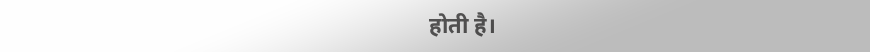होती है।